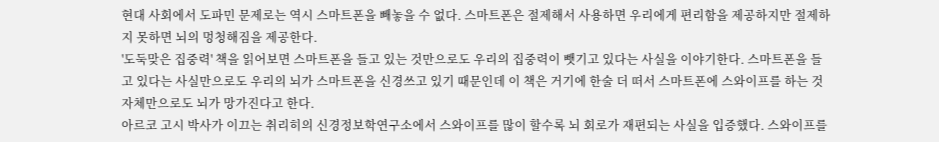현대 사회에서 도파민 문제로는 역시 스마트폰을 빼놓을 수 없다. 스마트폰은 절제해서 사용하면 우리에게 편리함을 제공하지만 절제하지 못하면 뇌의 멍청해짐을 제공한다.
'도둑맞은 집중력' 책을 읽어보면 스마트폰을 들고 있는 것만으로도 우리의 집중력이 뺏기고 있다는 사실을 이야기한다. 스마트폰을 들고 있다는 사실만으로도 우리의 뇌가 스마트폰을 신경쓰고 있기 때문인데 이 책은 거기에 한술 더 떠서 스마트폰에 스와이프를 하는 것 자체만으로도 뇌가 망가진다고 한다.
아르코 고시 박사가 이끄는 취리히의 신경정보학연구소에서 스와이프를 많이 할수록 뇌 회로가 재편되는 사실을 입증했다. 스와이프를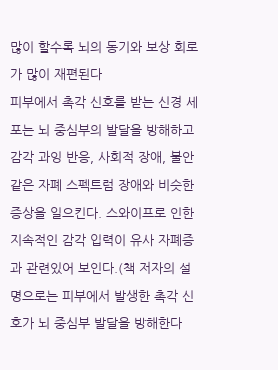많이 할수록 뇌의 동기와 보상 회로가 많이 재편된다
피부에서 촉각 신호를 받는 신경 세포는 뇌 중심부의 발달을 방해하고 감각 과잉 반응, 사회적 장애, 불안 같은 자폐 스펙트럼 장애와 비슷한 증상을 일으킨다. 스와이프로 인한 지속적인 감각 입력이 유사 자폐증과 관련있어 보인다.(책 저자의 설명으로는 피부에서 발생한 촉각 신호가 뇌 중심부 발달을 방해한다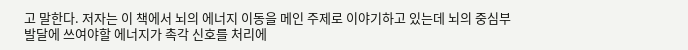고 말한다. 저자는 이 책에서 뇌의 에너지 이동을 메인 주제로 이야기하고 있는데 뇌의 중심부 발달에 쓰여야할 에너지가 촉각 신호를 처리에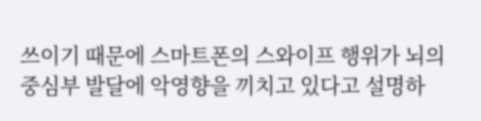쓰이기 때문에 스마트폰의 스와이프 행위가 뇌의 중심부 발달에 악영향을 끼치고 있다고 설명하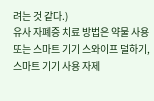려는 것 같다.)
유사 자폐증 치료 방법은 약물 사용 또는 스마트 기기 스와이프 덜하기, 스마트 기기 사용 자제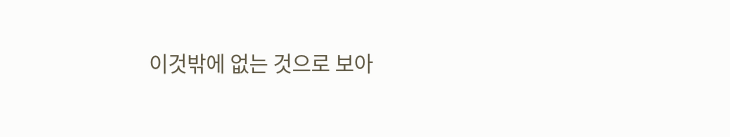이것밖에 없는 것으로 보아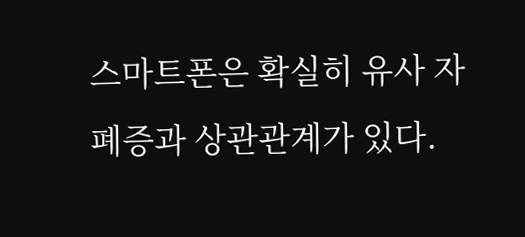스마트폰은 확실히 유사 자폐증과 상관관계가 있다.